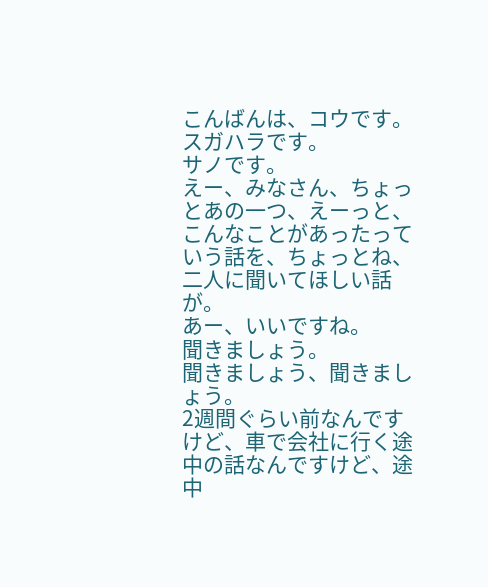こんばんは、コウです。
スガハラです。
サノです。
えー、みなさん、ちょっとあの一つ、えーっと、こんなことがあったっていう話を、ちょっとね、二人に聞いてほしい話が。
あー、いいですね。
聞きましょう。
聞きましょう、聞きましょう。
2週間ぐらい前なんですけど、車で会社に行く途中の話なんですけど、途中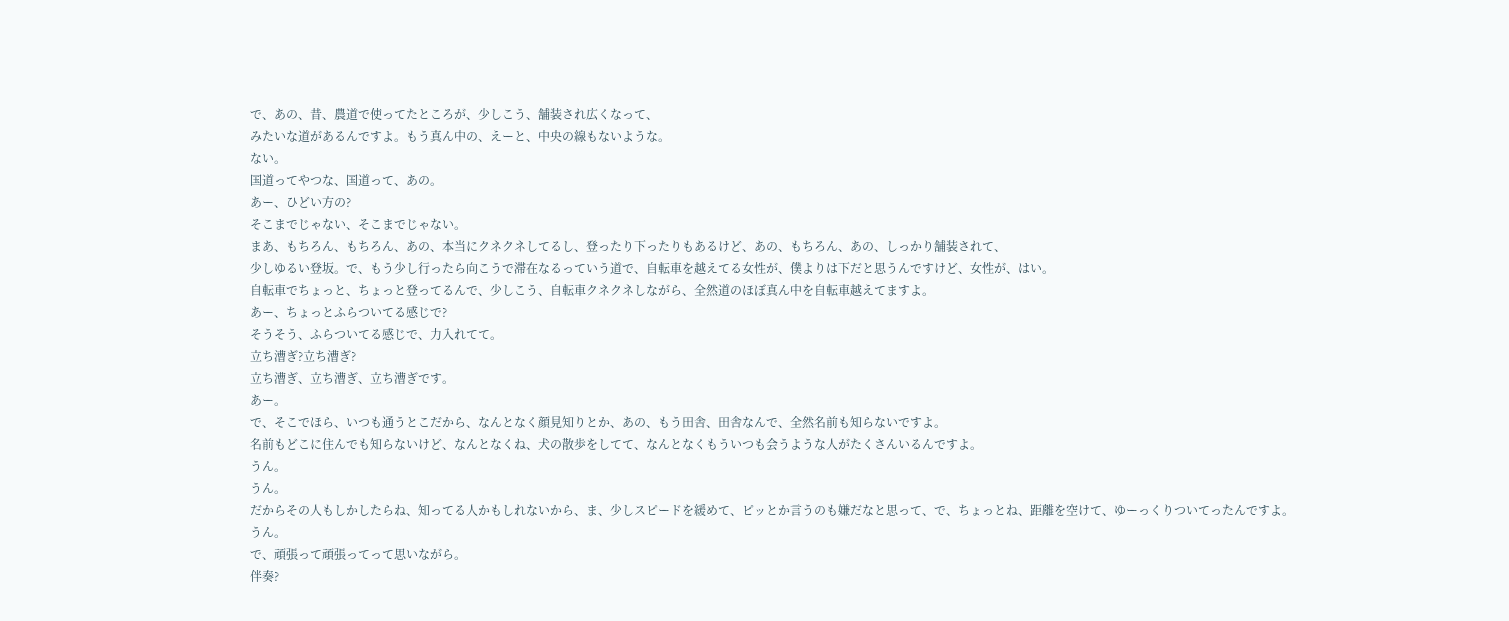で、あの、昔、農道で使ってたところが、少しこう、舗装され広くなって、
みたいな道があるんですよ。もう真ん中の、えーと、中央の線もないような。
ない。
国道ってやつな、国道って、あの。
あー、ひどい方の?
そこまでじゃない、そこまでじゃない。
まあ、もちろん、もちろん、あの、本当にクネクネしてるし、登ったり下ったりもあるけど、あの、もちろん、あの、しっかり舗装されて、
少しゆるい登坂。で、もう少し行ったら向こうで滞在なるっていう道で、自転車を越えてる女性が、僕よりは下だと思うんですけど、女性が、はい。
自転車でちょっと、ちょっと登ってるんで、少しこう、自転車クネクネしながら、全然道のほぼ真ん中を自転車越えてますよ。
あー、ちょっとふらついてる感じで?
そうそう、ふらついてる感じで、力入れてて。
立ち漕ぎ?立ち漕ぎ?
立ち漕ぎ、立ち漕ぎ、立ち漕ぎです。
あー。
で、そこでほら、いつも通うとこだから、なんとなく顔見知りとか、あの、もう田舎、田舎なんで、全然名前も知らないですよ。
名前もどこに住んでも知らないけど、なんとなくね、犬の散歩をしてて、なんとなくもういつも会うような人がたくさんいるんですよ。
うん。
うん。
だからその人もしかしたらね、知ってる人かもしれないから、ま、少しスピードを緩めて、ピッとか言うのも嫌だなと思って、で、ちょっとね、距離を空けて、ゆーっくりついてったんですよ。
うん。
で、頑張って頑張ってって思いながら。
伴奏?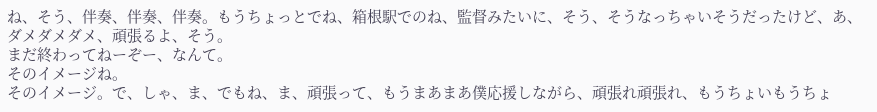ね、そう、伴奏、伴奏、伴奏。もうちょっとでね、箱根駅でのね、監督みたいに、そう、そうなっちゃいそうだったけど、あ、ダメダメダメ、頑張るよ、そう。
まだ終わってねーぞー、なんて。
そのイメージね。
そのイメージ。で、しゃ、ま、でもね、ま、頑張って、もうまあまあ僕応援しながら、頑張れ頑張れ、もうちょいもうちょ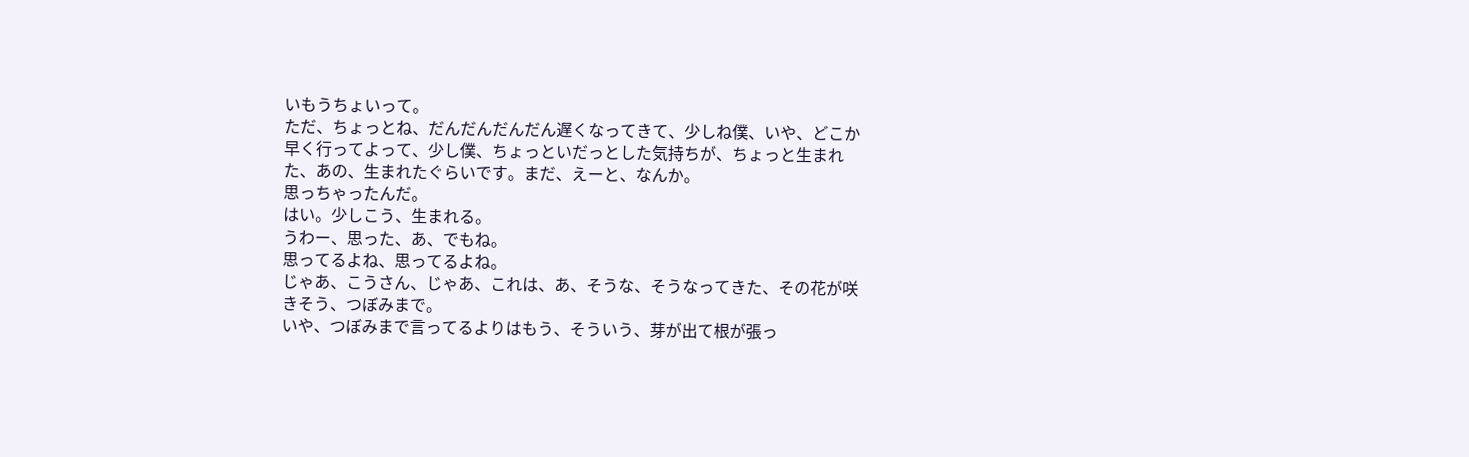いもうちょいって。
ただ、ちょっとね、だんだんだんだん遅くなってきて、少しね僕、いや、どこか早く行ってよって、少し僕、ちょっといだっとした気持ちが、ちょっと生まれた、あの、生まれたぐらいです。まだ、えーと、なんか。
思っちゃったんだ。
はい。少しこう、生まれる。
うわー、思った、あ、でもね。
思ってるよね、思ってるよね。
じゃあ、こうさん、じゃあ、これは、あ、そうな、そうなってきた、その花が咲きそう、つぼみまで。
いや、つぼみまで言ってるよりはもう、そういう、芽が出て根が張っ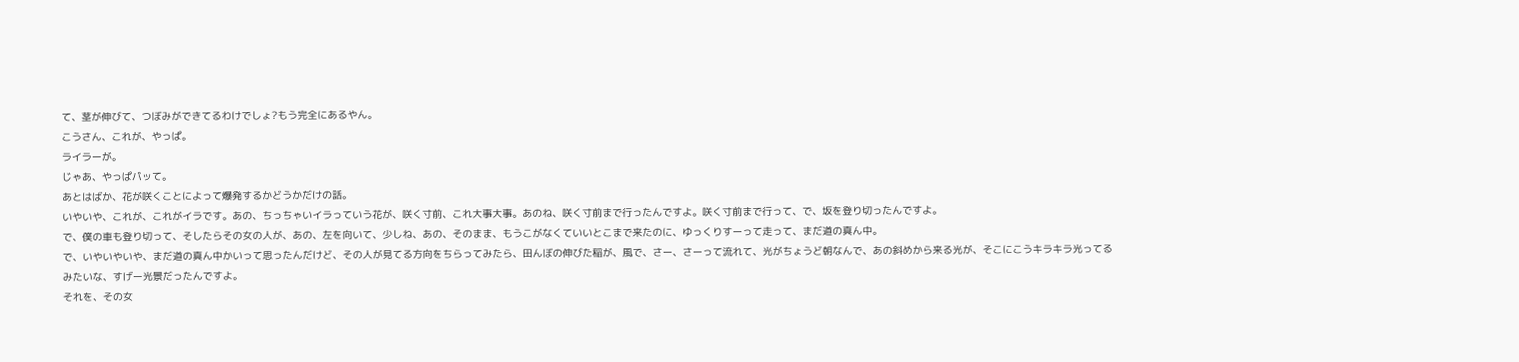て、茎が伸びて、つぼみができてるわけでしょ?もう完全にあるやん。
こうさん、これが、やっぱ。
ライラーが。
じゃあ、やっぱパッて。
あとはばか、花が咲くことによって爆発するかどうかだけの話。
いやいや、これが、これがイラです。あの、ちっちゃいイラっていう花が、咲く寸前、これ大事大事。あのね、咲く寸前まで行ったんですよ。咲く寸前まで行って、で、坂を登り切ったんですよ。
で、僕の車も登り切って、そしたらその女の人が、あの、左を向いて、少しね、あの、そのまま、もうこがなくていいとこまで来たのに、ゆっくりすーって走って、まだ道の真ん中。
で、いやいやいや、まだ道の真ん中かいって思ったんだけど、その人が見てる方向をちらってみたら、田んぼの伸びた稲が、風で、さー、さーって流れて、光がちょうど朝なんで、あの斜めから来る光が、そこにこうキラキラ光ってるみたいな、すげー光景だったんですよ。
それを、その女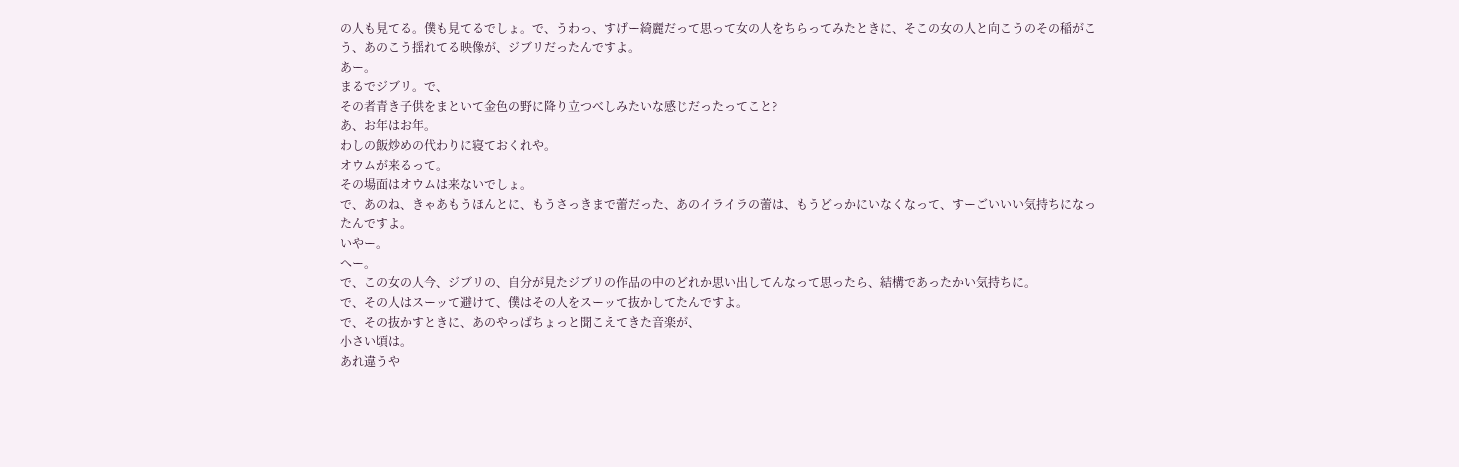の人も見てる。僕も見てるでしょ。で、うわっ、すげー綺麗だって思って女の人をちらってみたときに、そこの女の人と向こうのその稲がこう、あのこう揺れてる映像が、ジブリだったんですよ。
あー。
まるでジブリ。で、
その者青き子供をまといて金色の野に降り立つべしみたいな感じだったってこと?
あ、お年はお年。
わしの飯炒めの代わりに寝ておくれや。
オウムが来るって。
その場面はオウムは来ないでしょ。
で、あのね、きゃあもうほんとに、もうさっきまで蕾だった、あのイライラの蕾は、もうどっかにいなくなって、すーごいいい気持ちになったんですよ。
いやー。
へー。
で、この女の人今、ジブリの、自分が見たジブリの作品の中のどれか思い出してんなって思ったら、結構であったかい気持ちに。
で、その人はスーッて避けて、僕はその人をスーッて抜かしてたんですよ。
で、その抜かすときに、あのやっぱちょっと聞こえてきた音楽が、
小さい頃は。
あれ違うや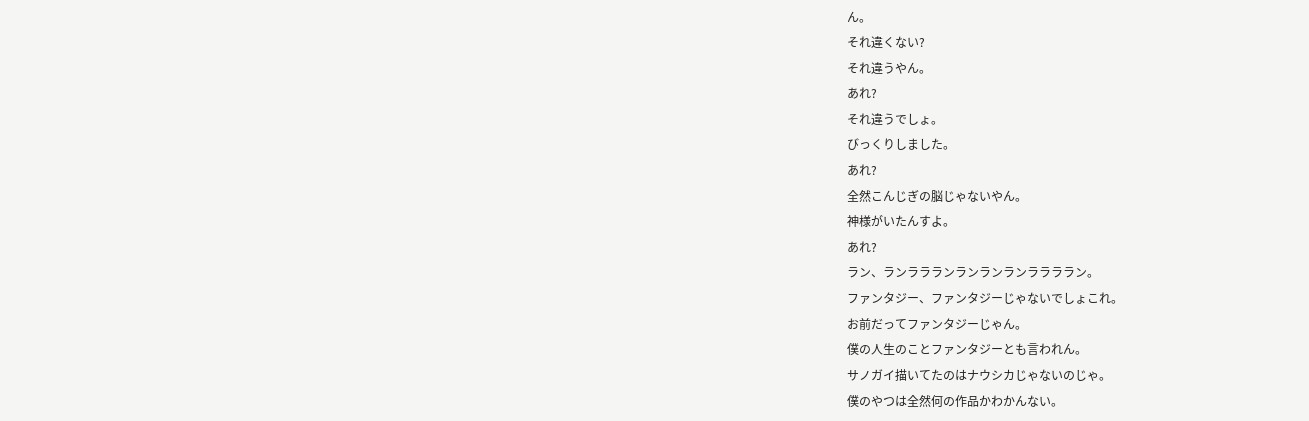ん。
それ違くない?
それ違うやん。
あれ?
それ違うでしょ。
びっくりしました。
あれ?
全然こんじぎの脳じゃないやん。
神様がいたんすよ。
あれ?
ラン、ランララランランランランララララン。
ファンタジー、ファンタジーじゃないでしょこれ。
お前だってファンタジーじゃん。
僕の人生のことファンタジーとも言われん。
サノガイ描いてたのはナウシカじゃないのじゃ。
僕のやつは全然何の作品かわかんない。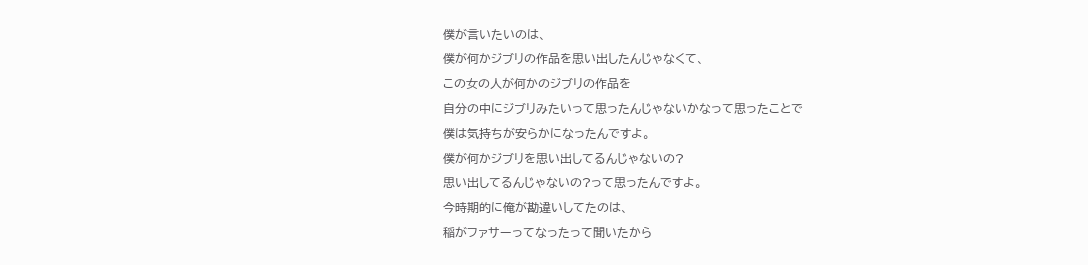僕が言いたいのは、
僕が何かジブリの作品を思い出したんじゃなくて、
この女の人が何かのジブリの作品を
自分の中にジブリみたいって思ったんじゃないかなって思ったことで
僕は気持ちが安らかになったんですよ。
僕が何かジブリを思い出してるんじゃないの?
思い出してるんじゃないの?って思ったんですよ。
今時期的に俺が勘違いしてたのは、
稲がファサーってなったって聞いたから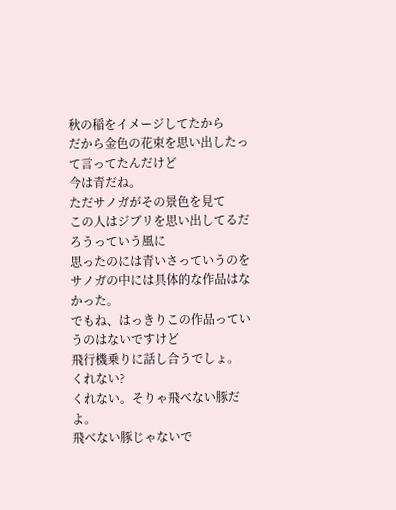秋の稲をイメージしてたから
だから金色の花束を思い出したって言ってたんだけど
今は青だね。
ただサノガがその景色を見て
この人はジブリを思い出してるだろうっていう風に
思ったのには青いさっていうのを
サノガの中には具体的な作品はなかった。
でもね、はっきりこの作品っていうのはないですけど
飛行機乗りに話し合うでしょ。
くれない?
くれない。そりゃ飛べない豚だよ。
飛べない豚じゃないで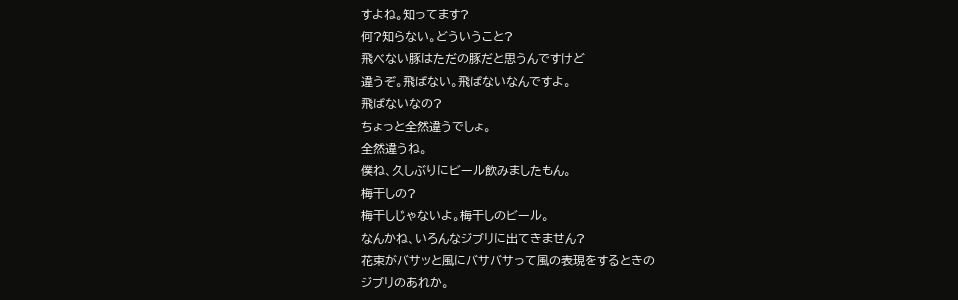すよね。知ってます?
何?知らない。どういうこと?
飛べない豚はただの豚だと思うんですけど
違うぞ。飛ばない。飛ばないなんですよ。
飛ばないなの?
ちょっと全然違うでしょ。
全然違うね。
僕ね、久しぶりにビール飲みましたもん。
梅干しの?
梅干しじゃないよ。梅干しのビール。
なんかね、いろんなジブリに出てきません?
花束がバサッと風にバサバサって風の表現をするときの
ジブリのあれか。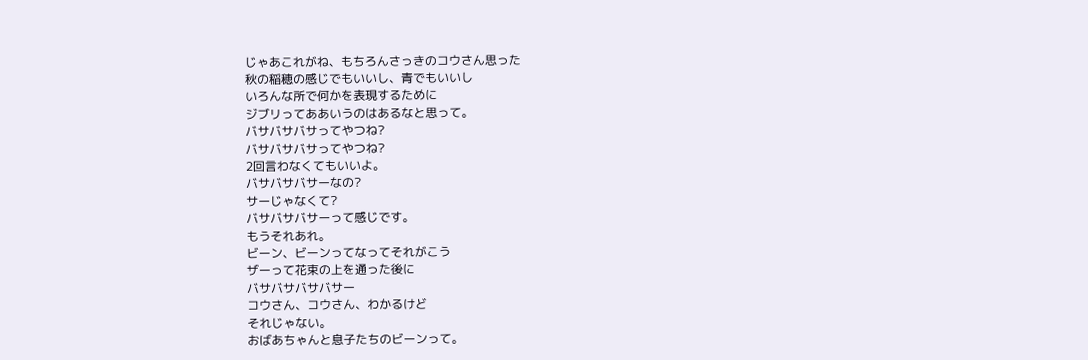じゃあこれがね、もちろんさっきのコウさん思った
秋の稲穂の感じでもいいし、青でもいいし
いろんな所で何かを表現するために
ジブリってああいうのはあるなと思って。
バサバサバサってやつね?
バサバサバサってやつね?
2回言わなくてもいいよ。
バサバサバサーなの?
サーじゃなくて?
バサバサバサーって感じです。
もうそれあれ。
ビーン、ビーンってなってそれがこう
ザーって花束の上を通った後に
バサバサバサバサー
コウさん、コウさん、わかるけど
それじゃない。
おばあちゃんと息子たちのビーンって。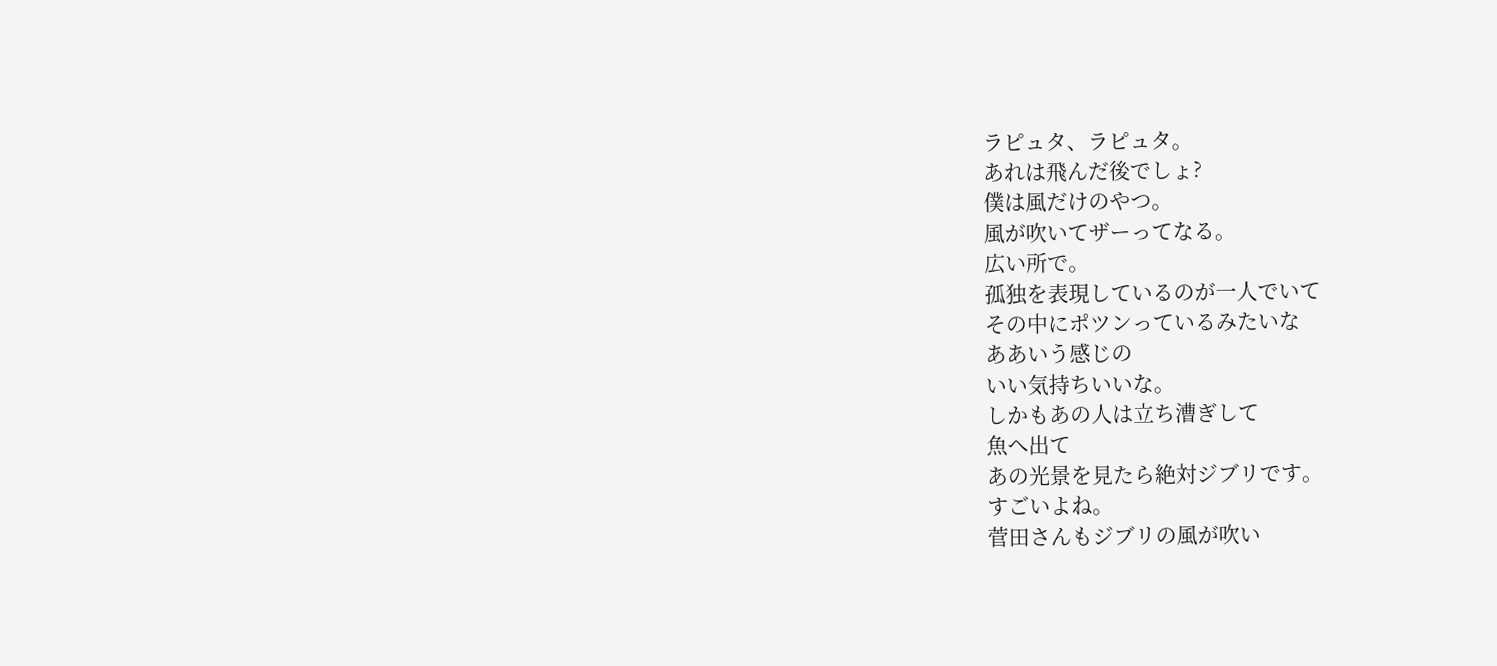ラピュタ、ラピュタ。
あれは飛んだ後でしょ?
僕は風だけのやつ。
風が吹いてザーってなる。
広い所で。
孤独を表現しているのが一人でいて
その中にポツンっているみたいな
ああいう感じの
いい気持ちいいな。
しかもあの人は立ち漕ぎして
魚へ出て
あの光景を見たら絶対ジブリです。
すごいよね。
菅田さんもジブリの風が吹い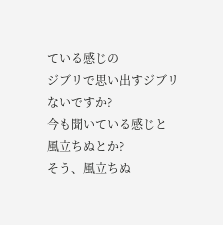ている感じの
ジブリで思い出すジブリないですか?
今も聞いている感じと
風立ちぬとか?
そう、風立ちぬ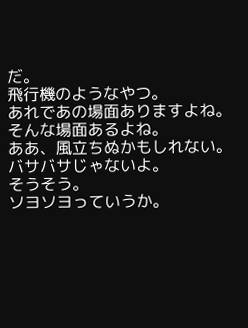だ。
飛行機のようなやつ。
あれであの場面ありますよね。
そんな場面あるよね。
ああ、風立ちぬかもしれない。
バサバサじゃないよ。
そうそう。
ソヨソヨっていうか。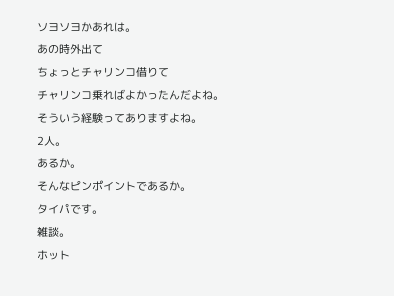ソヨソヨかあれは。
あの時外出て
ちょっとチャリンコ借りて
チャリンコ乗ればよかったんだよね。
そういう経験ってありますよね。
2人。
あるか。
そんなピンポイントであるか。
タイパです。
雑談。
ホット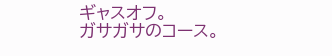ギャスオフ。
ガサガサのコース。